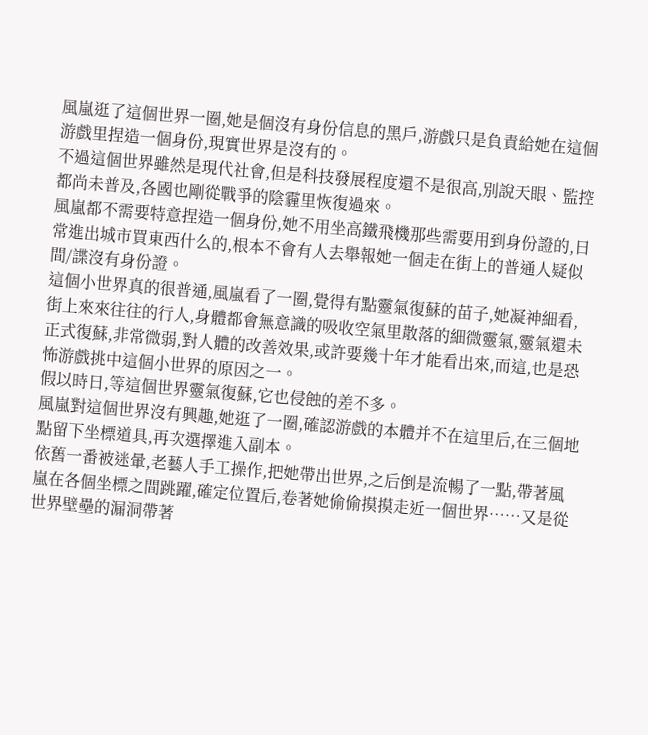風嵐逛了這個世界一圈,她是個沒有身份信息的黑戶,游戲只是負責給她在這個游戲里捏造一個身份,現實世界是沒有的。
不過這個世界雖然是現代社會,但是科技發展程度還不是很高,別說天眼、監控都尚未普及,各國也剛從戰爭的陰霾里恢復過來。
風嵐都不需要特意捏造一個身份,她不用坐高鐵飛機那些需要用到身份證的,日常進出城市買東西什么的,根本不會有人去舉報她一個走在街上的普通人疑似間/諜沒有身份證。
這個小世界真的很普通,風嵐看了一圈,覺得有點靈氣復蘇的苗子,她凝神細看,街上來來往往的行人,身體都會無意識的吸收空氣里散落的細微靈氣,靈氣還未正式復蘇,非常微弱,對人體的改善效果,或許要幾十年才能看出來,而這,也是恐怖游戲挑中這個小世界的原因之一。
假以時日,等這個世界靈氣復蘇,它也侵蝕的差不多。
風嵐對這個世界沒有興趣,她逛了一圈,確認游戲的本體并不在這里后,在三個地點留下坐標道具,再次選擇進入副本。
依舊一番被迷暈,老藝人手工操作,把她帶出世界,之后倒是流暢了一點,帶著風嵐在各個坐標之間跳躍,確定位置后,卷著她偷偷摸摸走近一個世界……又是從世界壁壘的漏洞帶著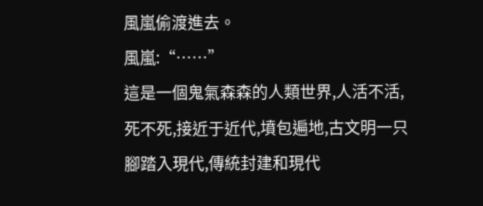風嵐偷渡進去。
風嵐:“……”
這是一個鬼氣森森的人類世界,人活不活,死不死,接近于近代,墳包遍地,古文明一只腳踏入現代,傳統封建和現代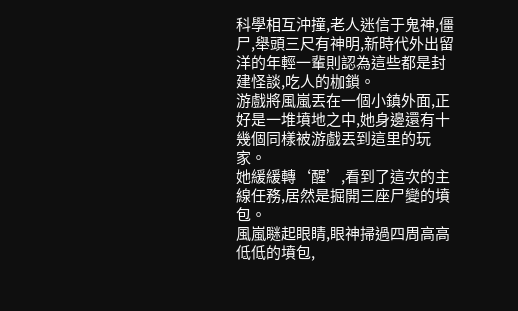科學相互沖撞,老人迷信于鬼神,僵尸,舉頭三尺有神明,新時代外出留洋的年輕一輩則認為這些都是封建怪談,吃人的枷鎖。
游戲將風嵐丟在一個小鎮外面,正好是一堆墳地之中,她身邊還有十幾個同樣被游戲丟到這里的玩家。
她緩緩轉‘醒’,看到了這次的主線任務,居然是掘開三座尸變的墳包。
風嵐瞇起眼睛,眼神掃過四周高高低低的墳包,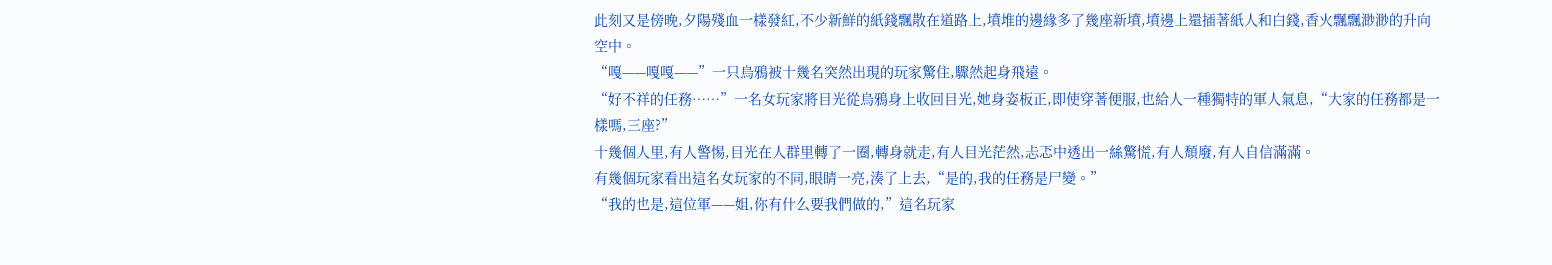此刻又是傍晚,夕陽殘血一樣發紅,不少新鮮的紙錢飄散在道路上,墳堆的邊緣多了幾座新墳,墳邊上還插著紙人和白錢,香火飄飄渺渺的升向空中。
“嘎——嘎嘎——”一只烏鴉被十幾名突然出現的玩家驚住,驟然起身飛遠。
“好不祥的任務……”一名女玩家將目光從烏鴉身上收回目光,她身姿板正,即使穿著便服,也給人一種獨特的軍人氣息,“大家的任務都是一樣嗎,三座?”
十幾個人里,有人警惕,目光在人群里轉了一圈,轉身就走,有人目光茫然,忐忑中透出一絲驚慌,有人頹廢,有人自信滿滿。
有幾個玩家看出這名女玩家的不同,眼睛一亮,湊了上去,“是的,我的任務是尸變。”
“我的也是,這位軍——姐,你有什么要我們做的,”這名玩家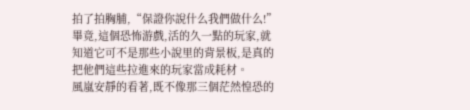拍了拍胸脯,“保證你說什么我們做什么!”
畢竟,這個恐怖游戲,活的久一點的玩家,就知道它可不是那些小說里的背景板,是真的把他們這些拉進來的玩家當成耗材。
風嵐安靜的看著,既不像那三個茫然惶恐的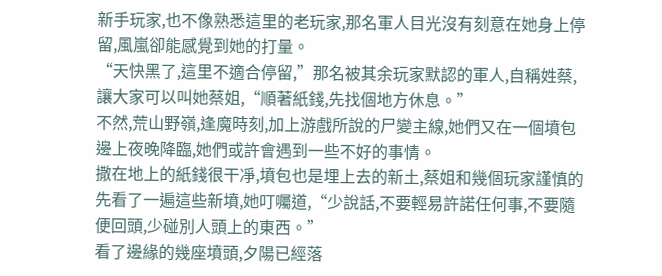新手玩家,也不像熟悉這里的老玩家,那名軍人目光沒有刻意在她身上停留,風嵐卻能感覺到她的打量。
“天快黑了,這里不適合停留,”那名被其余玩家默認的軍人,自稱姓蔡,讓大家可以叫她蔡姐,“順著紙錢,先找個地方休息。”
不然,荒山野嶺,逢魔時刻,加上游戲所說的尸變主線,她們又在一個墳包邊上夜晚降臨,她們或許會遇到一些不好的事情。
撒在地上的紙錢很干凈,墳包也是埋上去的新土,蔡姐和幾個玩家謹慎的先看了一遍這些新墳,她叮囑道,“少說話,不要輕易許諾任何事,不要隨便回頭,少碰別人頭上的東西。”
看了邊緣的幾座墳頭,夕陽已經落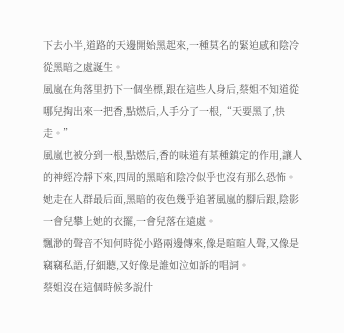下去小半,道路的天邊開始黑起來,一種莫名的緊迫感和陰冷從黑暗之處誕生。
風嵐在角落里扔下一個坐標,跟在這些人身后,蔡姐不知道從哪兒掏出來一把香,點燃后,人手分了一根,“天要黑了,快走。”
風嵐也被分到一根,點燃后,香的味道有某種鎮定的作用,讓人的神經冷靜下來,四周的黑暗和陰冷似乎也沒有那么恐怖。
她走在人群最后面,黑暗的夜色幾乎追著風嵐的腳后跟,陰影一會兒攀上她的衣擺,一會兒落在遠處。
飄渺的聲音不知何時從小路兩邊傳來,像是暄暄人聲,又像是竊竊私語,仔細聽,又好像是誰如泣如訴的唱詞。
蔡姐沒在這個時候多說什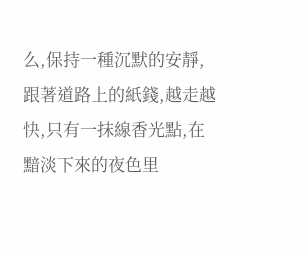么,保持一種沉默的安靜,跟著道路上的紙錢,越走越快,只有一抹線香光點,在黯淡下來的夜色里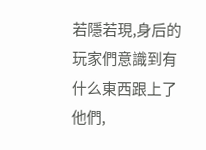若隱若現,身后的玩家們意識到有什么東西跟上了他們,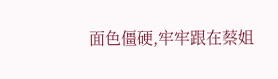面色僵硬,牢牢跟在蔡姐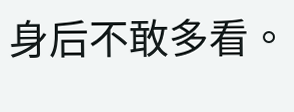身后不敢多看。